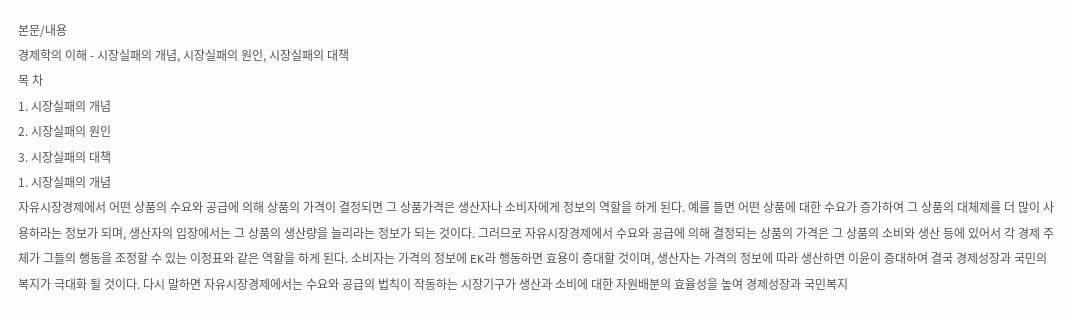본문/내용
경제학의 이해 - 시장실패의 개념, 시장실패의 원인, 시장실패의 대책
목 차
1. 시장실패의 개념
2. 시장실패의 원인
3. 시장실패의 대책
1. 시장실패의 개념
자유시장경제에서 어떤 상품의 수요와 공급에 의해 상품의 가격이 결정되면 그 상품가격은 생산자나 소비자에게 정보의 역할을 하게 된다. 예를 들면 어떤 상품에 대한 수요가 증가하여 그 상품의 대체제를 더 많이 사용하라는 정보가 되며, 생산자의 입장에서는 그 상품의 생산량을 늘리라는 정보가 되는 것이다. 그러므로 자유시장경제에서 수요와 공급에 의해 결정되는 상품의 가격은 그 상품의 소비와 생산 등에 있어서 각 경제 주체가 그들의 행동을 조정할 수 있는 이정표와 같은 역할을 하게 된다. 소비자는 가격의 정보에 EK라 행동하면 효용이 증대할 것이며, 생산자는 가격의 정보에 따라 생산하면 이윤이 증대하여 결국 경제성장과 국민의 복지가 극대화 될 것이다. 다시 말하면 자유시장경제에서는 수요와 공급의 법칙이 작동하는 시장기구가 생산과 소비에 대한 자원배분의 효율성을 높여 경제성장과 국민복지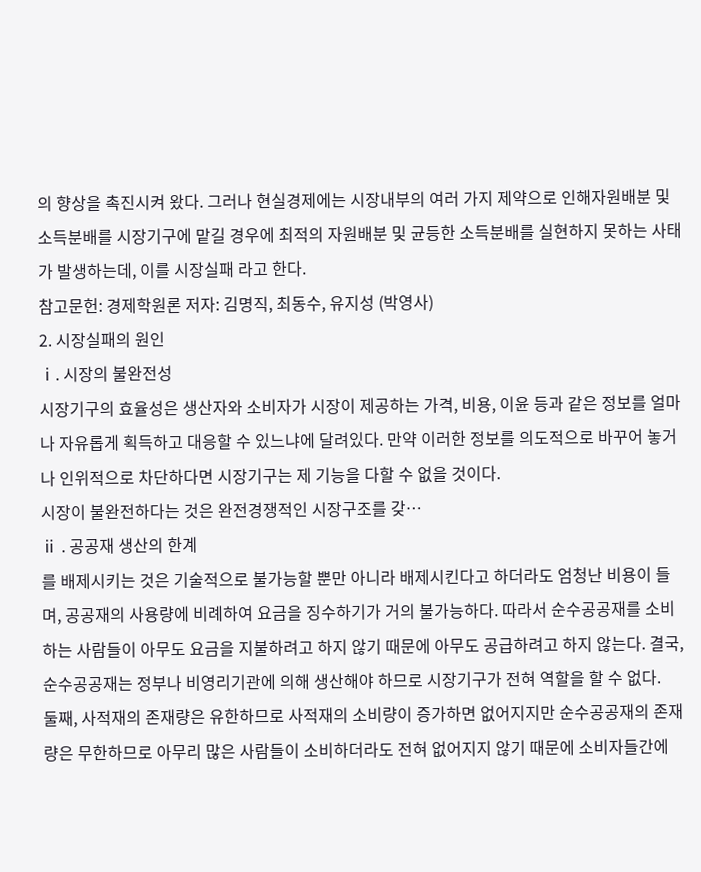의 향상을 촉진시켜 왔다. 그러나 현실경제에는 시장내부의 여러 가지 제약으로 인해자원배분 및 소득분배를 시장기구에 맡길 경우에 최적의 자원배분 및 균등한 소득분배를 실현하지 못하는 사태가 발생하는데, 이를 시장실패 라고 한다.
참고문헌: 경제학원론 저자: 김명직, 최동수, 유지성 (박영사)
2. 시장실패의 원인
ⅰ. 시장의 불완전성
시장기구의 효율성은 생산자와 소비자가 시장이 제공하는 가격, 비용, 이윤 등과 같은 정보를 얼마나 자유롭게 획득하고 대응할 수 있느냐에 달려있다. 만약 이러한 정보를 의도적으로 바꾸어 놓거나 인위적으로 차단하다면 시장기구는 제 기능을 다할 수 없을 것이다.
시장이 불완전하다는 것은 완전경쟁적인 시장구조를 갖…
ⅱ . 공공재 생산의 한계
를 배제시키는 것은 기술적으로 불가능할 뿐만 아니라 배제시킨다고 하더라도 엄청난 비용이 들며, 공공재의 사용량에 비례하여 요금을 징수하기가 거의 불가능하다. 따라서 순수공공재를 소비하는 사람들이 아무도 요금을 지불하려고 하지 않기 때문에 아무도 공급하려고 하지 않는다. 결국, 순수공공재는 정부나 비영리기관에 의해 생산해야 하므로 시장기구가 전혀 역할을 할 수 없다.
둘째, 사적재의 존재량은 유한하므로 사적재의 소비량이 증가하면 없어지지만 순수공공재의 존재량은 무한하므로 아무리 많은 사람들이 소비하더라도 전혀 없어지지 않기 때문에 소비자들간에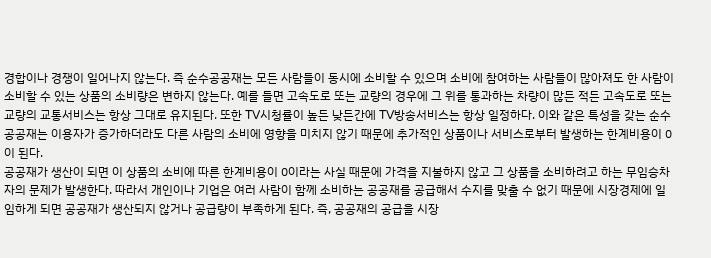경합이나 경쟁이 일어나지 않는다. 즉 순수공공재는 모든 사람들이 동시에 소비할 수 있으며 소비에 참여하는 사람들이 많아져도 한 사람이 소비할 수 있는 상품의 소비량은 변하지 않는다. 예를 들면 고속도로 또는 교량의 경우에 그 위를 통과하는 차량이 많든 적든 고속도로 또는 교량의 교통서비스는 항상 그대로 유지된다. 또한 TV시청률이 높든 낮든간에 TV방송서비스는 항상 일정하다. 이와 같은 특성을 갖는 순수공공재는 이용자가 증가하더라도 다른 사람의 소비에 영향을 미치지 않기 때문에 추가적인 상품이나 서비스로부터 발생하는 한계비용이 0이 된다.
공공재가 생산이 되면 이 상품의 소비에 따른 한계비용이 0이라는 사실 때문에 가격을 지불하지 않고 그 상품을 소비하려고 하는 무임승차자의 문제가 발생한다. 따라서 개인이나 기업은 여러 사람이 함께 소비하는 공공재를 공급해서 수지를 맞출 수 없기 때문에 시장경제에 일임하게 되면 공공재가 생산되지 않거나 공급량이 부족하게 된다. 즉, 공공재의 공급을 시장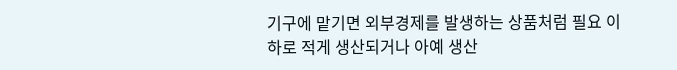기구에 맡기면 외부경제를 발생하는 상품처럼 필요 이하로 적게 생산되거나 아예 생산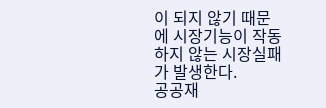이 되지 않기 때문에 시장기능이 작동하지 않는 시장실패가 발생한다.
공공재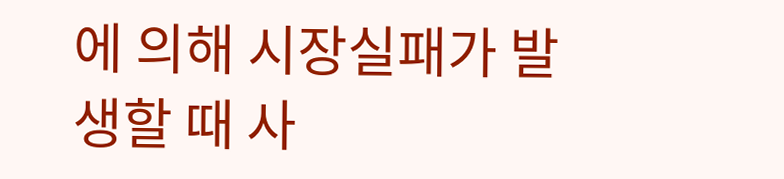에 의해 시장실패가 발생할 때 사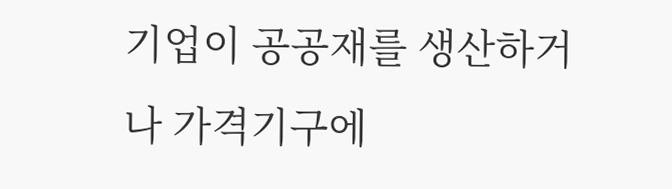기업이 공공재를 생산하거나 가격기구에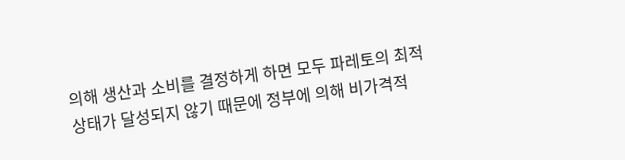의해 생산과 소비를 결정하게 하면 모두 파레토의 최적상태가 달성되지 않기 때문에 정부에 의해 비가격적